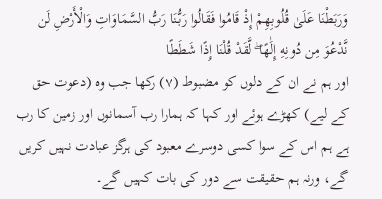وَرَبَطْنَا عَلَىٰ قُلُوبِهِمْ إِذْ قَامُوا فَقَالُوا رَبُّنَا رَبُّ السَّمَاوَاتِ وَالْأَرْضِ لَن نَّدْعُوَ مِن دُونِهِ إِلَٰهًا ۖ لَّقَدْ قُلْنَا إِذًا شَطَطًا
اور ہم نے ان کے دلوں کو مضبوط (٧) رکھا جب وہ (دعوت حق کے لیے) کھڑے ہوئے اور کہا کہ ہمارا رب آسمانوں اور زمین کا رب ہے ہم اس کے سوا کسی دوسرے معبود کی ہرگز عبادت نہیں کریں گے، ورنہ ہم حقیقت سے دور کی بات کہیں گے۔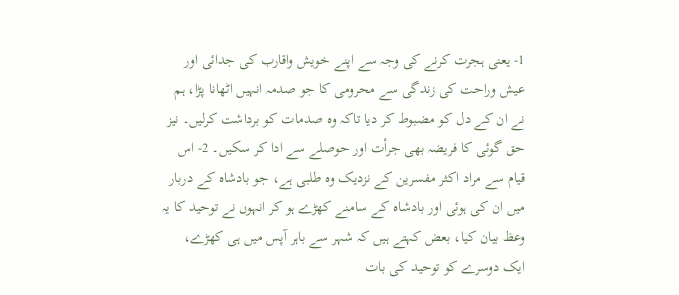1- یعنی ہجرت کرنے کی وجہ سے اپنے خویش واقارب کی جدائی اور عیش وراحت کی زندگی سے محرومی کا جو صدمہ انہیں اٹھانا پڑا، ہم نے ان کے دل کو مضبوط کر دیا تاکہ وہ صدمات کو برداشت کرلیں۔ نیز حق گوئی کا فریضہ بھی جرأت اور حوصلے سے ادا کر سکیں۔ 2- اس قیام سے مراد اکثر مفسرین کے نزدیک وہ طلبی ہے، جو بادشاہ کے دربار میں ان کی ہوئی اور بادشاہ کے سامنے کھڑے ہو کر انہوں نے توحید کا یہ وعظ بیان کیا، بعض کہتے ہیں کہ شہر سے باہر آپس میں ہی کھڑے، ایک دوسرے کو توحید کی بات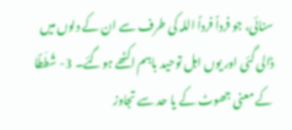سنائی، جو فرداً فرداً اللہ کی طرف سے ان کے دلوں میں ڈالی گئی اور یوں اہل توحید باہم اکٹھے ہوگئے۔ 3- شَطَطًا کے معنی جھوٹ کے یا حد سے تجاوز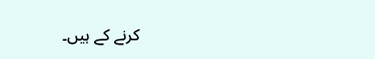کرنے کے ہیں۔